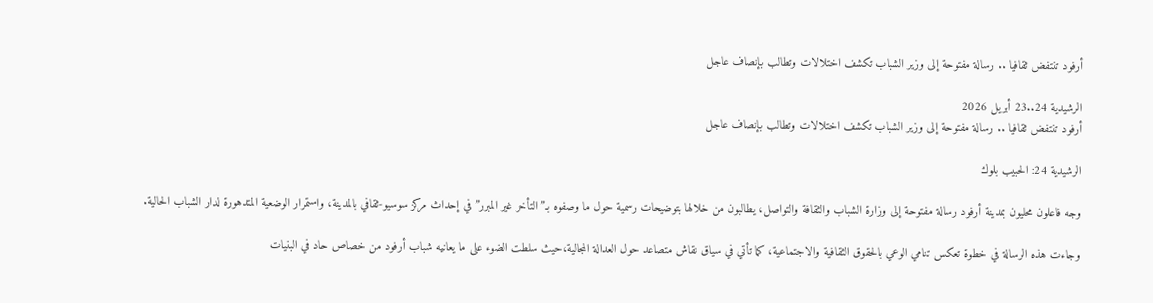أرفود تنتفض ثقافيا .. رسالة مفتوحة إلى وزير الشباب تكشف اختلالات وتطالب بإنصاف عاجل

الرشيدية 24..23 أبريل 2026
أرفود تنتفض ثقافيا .. رسالة مفتوحة إلى وزير الشباب تكشف اختلالات وتطالب بإنصاف عاجل

الرشيدية 24: الحبيب بلوك

وجه فاعلون محليون بمدينة أرفود رسالة مفتوحة إلى وزارة الشباب والثقافة والتواصل، يطالبون من خلالها بتوضيحات رسمية حول ما وصفوه بـ”التأخر غير المبرر” في إحداث مركز سوسيو-ثقافي بالمدينة، واستمرار الوضعية المتدهورة لدار الشباب الحالية.

وجاءت هذه الرسالة في خطوة تعكس تنامي الوعي بالحقوق الثقافية والاجتماعية، كما تأتي في سياق نقاش متصاعد حول العدالة المجالية،حيث سلطت الضوء على ما يعانيه شباب أرفود من خصاص حاد في البنيات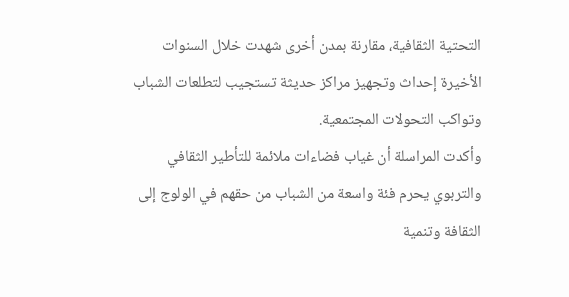التحتية الثقافية، مقارنة بمدن أخرى شهدت خلال السنوات الأخيرة إحداث وتجهيز مراكز حديثة تستجيب لتطلعات الشباب وتواكب التحولات المجتمعية.
وأكدت المراسلة أن غياب فضاءات ملائمة للتأطير الثقافي والتربوي يحرم فئة واسعة من الشباب من حقهم في الولوج إلى الثقافة وتنمية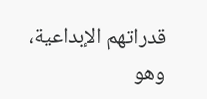قدراتهم الإبداعية، وهو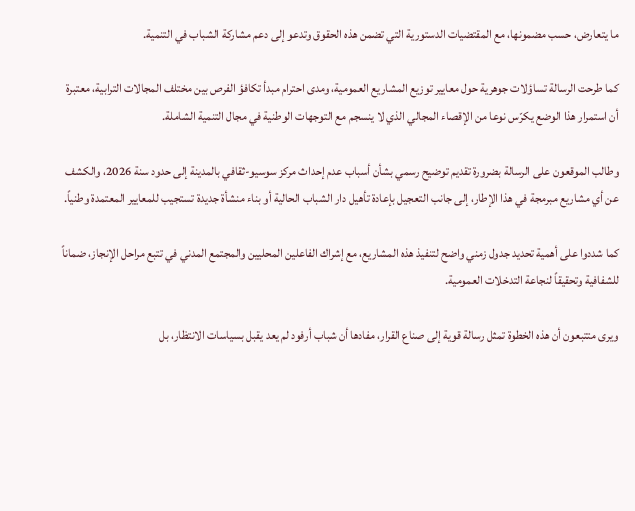ما يتعارض، حسب مضمونها، مع المقتضيات الدستورية التي تضمن هذه الحقوق وتدعو إلى دعم مشاركة الشباب في التنمية.

كما طرحت الرسالة تساؤلات جوهرية حول معايير توزيع المشاريع العمومية، ومدى احترام مبدأ تكافؤ الفرص بين مختلف المجالات الترابية، معتبرة أن استمرار هذا الوضع يكرّس نوعا من الإقصاء المجالي الذي لا ينسجم مع التوجهات الوطنية في مجال التنمية الشاملة.

وطالب الموقعون على الرسالة بضرورة تقديم توضيح رسمي بشأن أسباب عدم إحداث مركز سوسيو-ثقافي بالمدينة إلى حدود سنة 2026، والكشف عن أي مشاريع مبرمجة في هذا الإطار، إلى جانب التعجيل بإعادة تأهيل دار الشباب الحالية أو بناء منشأة جديدة تستجيب للمعايير المعتمدة وطنياً.

كما شددوا على أهمية تحديد جدول زمني واضح لتنفيذ هذه المشاريع، مع إشراك الفاعلين المحليين والمجتمع المدني في تتبع مراحل الإنجاز، ضماناً للشفافية وتحقيقاً لنجاعة التدخلات العمومية.

ويرى متتبعون أن هذه الخطوة تمثل رسالة قوية إلى صناع القرار، مفادها أن شباب أرفود لم يعد يقبل بسياسات الانتظار، بل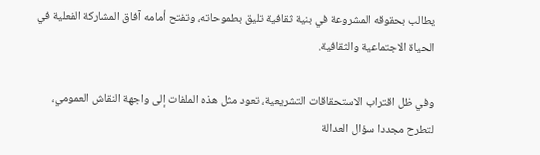يطالب بحقوقه المشروعة في بنية ثقافية تليق بطموحاته، وتفتح أمامه آفاق المشاركة الفعلية في الحياة الاجتماعية والثقافية.

وفي ظل اقتراب الاستحقاقات التشريعية، تعود مثل هذه الملفات إلى واجهة النقاش العمومي، لتطرح مجددا سؤال العدالة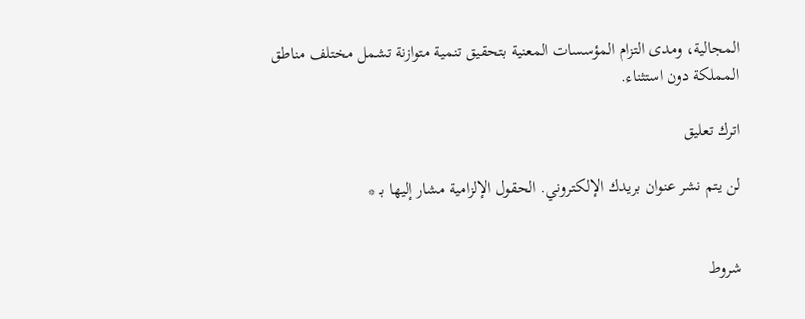المجالية، ومدى التزام المؤسسات المعنية بتحقيق تنمية متوازنة تشمل مختلف مناطق المملكة دون استثناء.

اترك تعليق

لن يتم نشر عنوان بريدك الإلكتروني. الحقول الإلزامية مشار إليها بـ *


شروط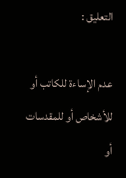التعليق :

عدم الإساءة للكاتب أو للأشخاص أو للمقدسات أو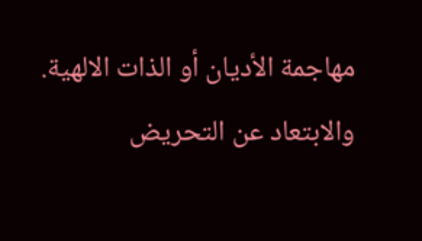مهاجمة الأديان أو الذات الالهية. والابتعاد عن التحريض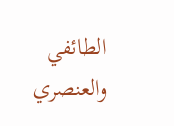الطائفي والعنصري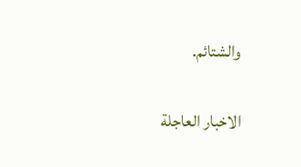والشتائم.

الاخبار العاجلة